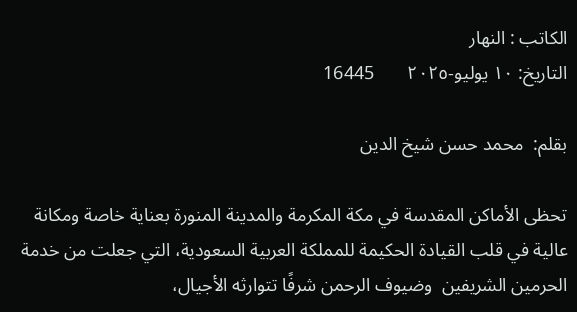الكاتب : النهار
التاريخ: ١٠ يوليو-٢٠٢٥       16445

بقلم:  محمد حسن شيخ الدين

تحظى الأماكن المقدسة في مكة المكرمة والمدينة المنورة بعناية خاصة ومكانة عالية في قلب القيادة الحكيمة للمملكة العربية السعودية، التي جعلت من خدمة  الحرمين الشريفين  وضيوف الرحمن شرفًا تتوارثه الأجيال،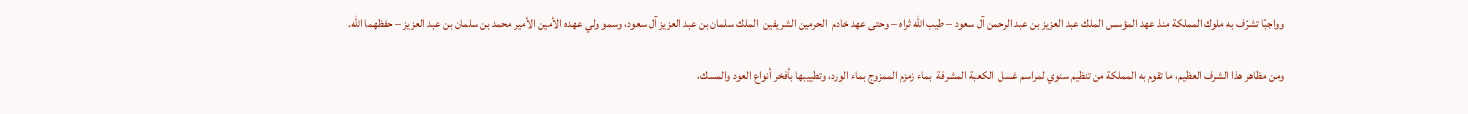وواجبًا تشرّف به ملوك المملكة منذ عهد المؤسس الملك عبد العزيز بن عبد الرحمن آل سعود – طيب الله ثراه – وحتى عهد خادم  الحرمين الشريفين  الملك سلمان بن عبد العزيز آل سعود، وسمو ولي عهده الأمين الأمير محمد بن سلمان بن عبد العزيز – حفظهما الله.

ومن مظاهر هذا الشرف العظيم، ما تقوم به المملكة من تنظيم سنوي لمراسم غسل  الكعبة المشرفة  بماء زمزم الممزوج بماء الورد، وتطييبها بأفخر أنواع العود والمسك،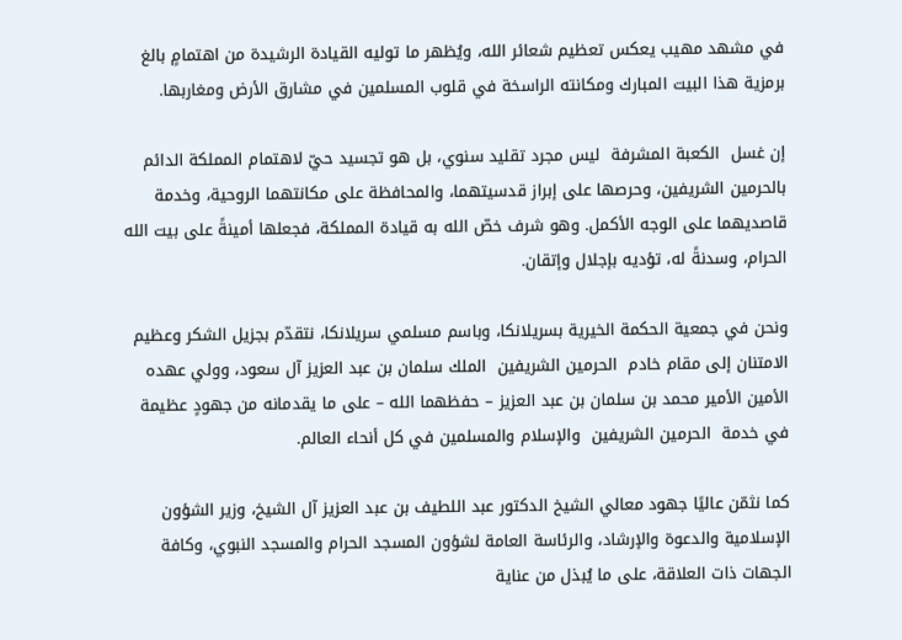في مشهد مهيب يعكس تعظيم شعائر الله، ويُظهر ما توليه القيادة الرشيدة من اهتمامٍ بالغ برمزية هذا البيت المبارك ومكانته الراسخة في قلوب المسلمين في مشارق الأرض ومغاربها.

إن غسل  الكعبة المشرفة  ليس مجرد تقليد سنوي، بل هو تجسيد حيّ لاهتمام المملكة الدائم بالحرمين الشريفين، وحرصها على إبراز قدسيتهما، والمحافظة على مكانتهما الروحية، وخدمة قاصديهما على الوجه الأكمل. وهو شرف خصّ الله به قيادة المملكة، فجعلها أمينةً على بيت الله الحرام، وسدنةً له، تؤديه بإجلال وإتقان.

ونحن في جمعية الحكمة الخيرية بسريلانكا، وباسم مسلمي سريلانكا، نتقدّم بجزيل الشكر وعظيم الامتنان إلى مقام خادم  الحرمين الشريفين  الملك سلمان بن عبد العزيز آل سعود، وولي عهده الأمين الأمير محمد بن سلمان بن عبد العزيز – حفظهما الله – على ما يقدمانه من جهودٍ عظيمة في خدمة  الحرمين الشريفين  والإسلام والمسلمين في كل أنحاء العالم.

كما نثمّن عاليًا جهود معالي الشيخ الدكتور عبد اللطيف بن عبد العزيز آل الشيخ، وزير الشؤون الإسلامية والدعوة والإرشاد، والرئاسة العامة لشؤون المسجد الحرام والمسجد النبوي، وكافة الجهات ذات العلاقة، على ما يُبذل من عناية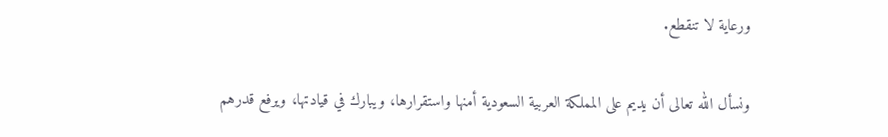ورعاية لا تنقطع.

ونسأل الله تعالى أن يديم على المملكة العربية السعودية أمنها واستقرارها، ويبارك في قيادتها، ويرفع قدرهم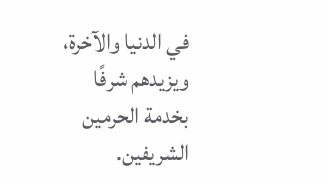في الدنيا والآخرة، ويزيدهم شرفًا بخدمة الحرمين الشريفين.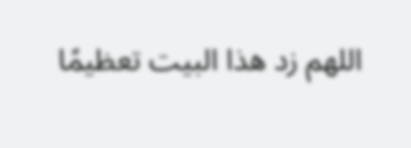اللهم زد هذا البيت تعظيمًا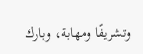وتشريفًا ومهابة، وبارك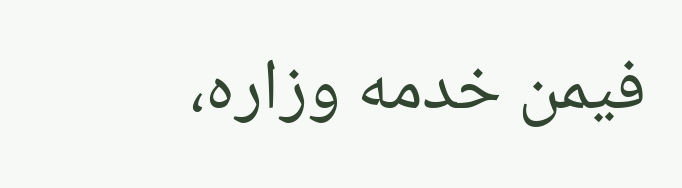فيمن خدمه وزاره،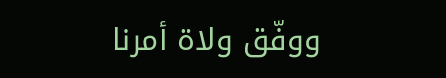ووفّق ولاة أمرنا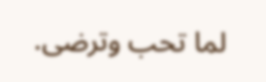لما تحب وترضى.